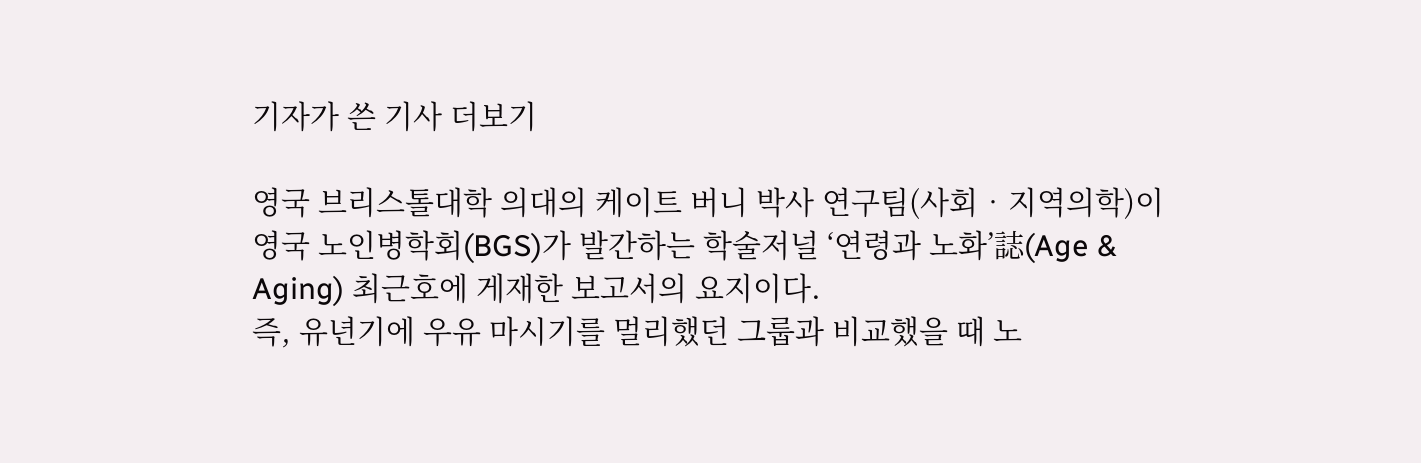기자가 쓴 기사 더보기

영국 브리스톨대학 의대의 케이트 버니 박사 연구팀(사회‧지역의학)이 영국 노인병학회(BGS)가 발간하는 학술저널 ‘연령과 노화’誌(Age & Aging) 최근호에 게재한 보고서의 요지이다.
즉, 유년기에 우유 마시기를 멀리했던 그룹과 비교했을 때 노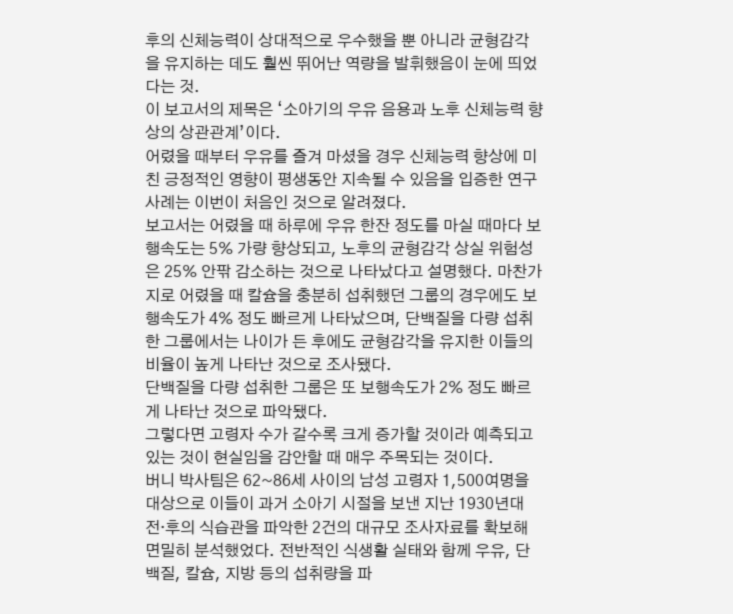후의 신체능력이 상대적으로 우수했을 뿐 아니라 균형감각을 유지하는 데도 훨씬 뛰어난 역량을 발휘했음이 눈에 띄었다는 것.
이 보고서의 제목은 ‘소아기의 우유 음용과 노후 신체능력 향상의 상관관계’이다.
어렸을 때부터 우유를 즐겨 마셨을 경우 신체능력 향상에 미친 긍정적인 영향이 평생동안 지속될 수 있음을 입증한 연구사례는 이번이 처음인 것으로 알려졌다.
보고서는 어렸을 때 하루에 우유 한잔 정도를 마실 때마다 보행속도는 5% 가량 향상되고, 노후의 균형감각 상실 위험성은 25% 안팎 감소하는 것으로 나타났다고 설명했다. 마찬가지로 어렸을 때 칼슘을 충분히 섭취했던 그룹의 경우에도 보행속도가 4% 정도 빠르게 나타났으며, 단백질을 다량 섭취한 그룹에서는 나이가 든 후에도 균형감각을 유지한 이들의 비율이 높게 나타난 것으로 조사됐다.
단백질을 다량 섭취한 그룹은 또 보행속도가 2% 정도 빠르게 나타난 것으로 파악됐다.
그렇다면 고령자 수가 갈수록 크게 증가할 것이라 예측되고 있는 것이 현실임을 감안할 때 매우 주목되는 것이다.
버니 박사팀은 62~86세 사이의 남성 고령자 1,500여명을 대상으로 이들이 과거 소아기 시절을 보낸 지난 1930년대 전‧후의 식습관을 파악한 2건의 대규모 조사자료를 확보해 면밀히 분석했었다. 전반적인 식생활 실태와 함께 우유, 단백질, 칼슘, 지방 등의 섭취량을 파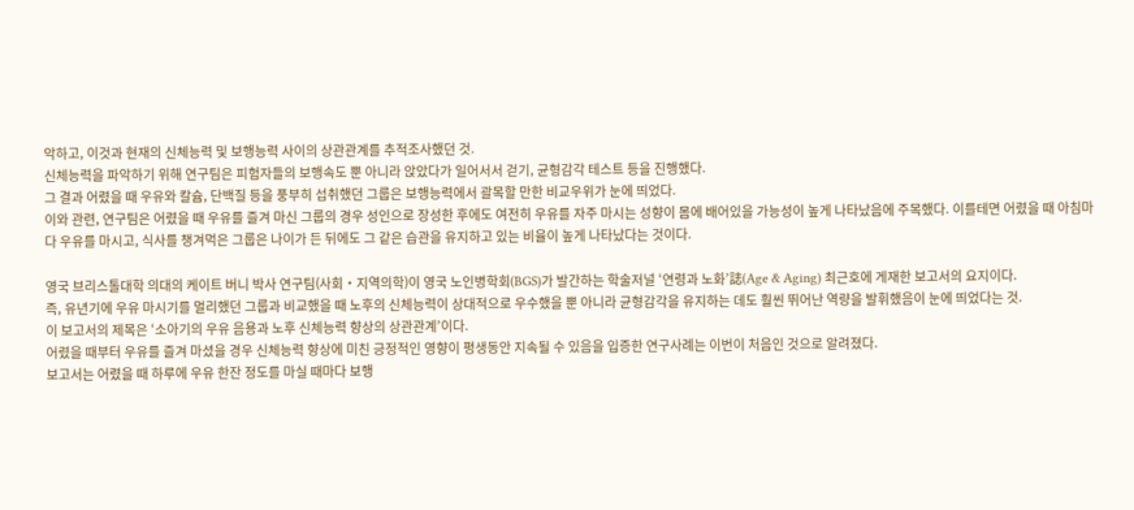악하고, 이것과 현재의 신체능력 및 보행능력 사이의 상관관계를 추적조사했던 것.
신체능력을 파악하기 위해 연구팀은 피험자들의 보행속도 뿐 아니라 앉았다가 일어서서 걷기, 균형감각 테스트 등을 진행했다.
그 결과 어렸을 때 우유와 칼슘, 단백질 등을 풍부히 섭취했던 그룹은 보행능력에서 괄목할 만한 비교우위가 눈에 띄었다.
이와 관련, 연구팀은 어렸을 때 우유를 즐겨 마신 그룹의 경우 성인으로 장성한 후에도 여전히 우유를 자주 마시는 성향이 몸에 배어있을 가능성이 높게 나타났음에 주목했다. 이를테면 어렸을 때 아침마다 우유를 마시고, 식사를 챙겨먹은 그룹은 나이가 든 뒤에도 그 같은 습관을 유지하고 있는 비율이 높게 나타났다는 것이다.

영국 브리스톨대학 의대의 케이트 버니 박사 연구팀(사회‧지역의학)이 영국 노인병학회(BGS)가 발간하는 학술저널 ‘연령과 노화’誌(Age & Aging) 최근호에 게재한 보고서의 요지이다.
즉, 유년기에 우유 마시기를 멀리했던 그룹과 비교했을 때 노후의 신체능력이 상대적으로 우수했을 뿐 아니라 균형감각을 유지하는 데도 훨씬 뛰어난 역량을 발휘했음이 눈에 띄었다는 것.
이 보고서의 제목은 ‘소아기의 우유 음용과 노후 신체능력 향상의 상관관계’이다.
어렸을 때부터 우유를 즐겨 마셨을 경우 신체능력 향상에 미친 긍정적인 영향이 평생동안 지속될 수 있음을 입증한 연구사례는 이번이 처음인 것으로 알려졌다.
보고서는 어렸을 때 하루에 우유 한잔 정도를 마실 때마다 보행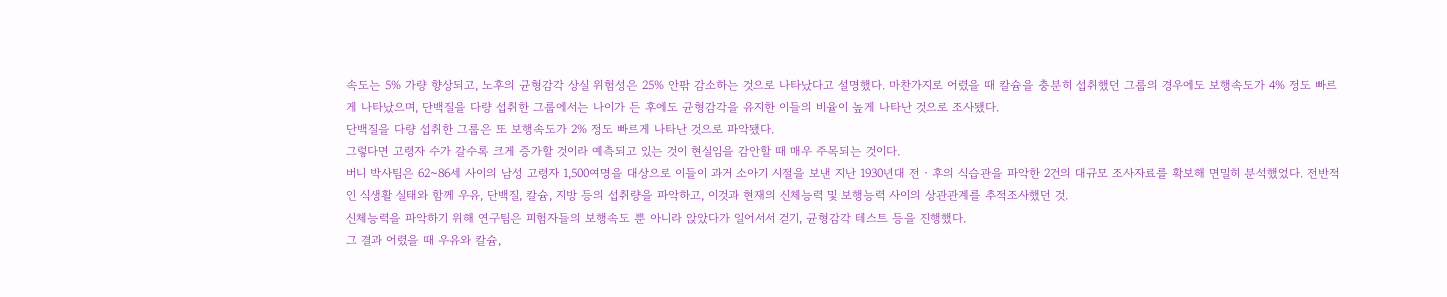속도는 5% 가량 향상되고, 노후의 균형감각 상실 위험성은 25% 안팎 감소하는 것으로 나타났다고 설명했다. 마찬가지로 어렸을 때 칼슘을 충분히 섭취했던 그룹의 경우에도 보행속도가 4% 정도 빠르게 나타났으며, 단백질을 다량 섭취한 그룹에서는 나이가 든 후에도 균형감각을 유지한 이들의 비율이 높게 나타난 것으로 조사됐다.
단백질을 다량 섭취한 그룹은 또 보행속도가 2% 정도 빠르게 나타난 것으로 파악됐다.
그렇다면 고령자 수가 갈수록 크게 증가할 것이라 예측되고 있는 것이 현실임을 감안할 때 매우 주목되는 것이다.
버니 박사팀은 62~86세 사이의 남성 고령자 1,500여명을 대상으로 이들이 과거 소아기 시절을 보낸 지난 1930년대 전‧후의 식습관을 파악한 2건의 대규모 조사자료를 확보해 면밀히 분석했었다. 전반적인 식생활 실태와 함께 우유, 단백질, 칼슘, 지방 등의 섭취량을 파악하고, 이것과 현재의 신체능력 및 보행능력 사이의 상관관계를 추적조사했던 것.
신체능력을 파악하기 위해 연구팀은 피험자들의 보행속도 뿐 아니라 앉았다가 일어서서 걷기, 균형감각 테스트 등을 진행했다.
그 결과 어렸을 때 우유와 칼슘,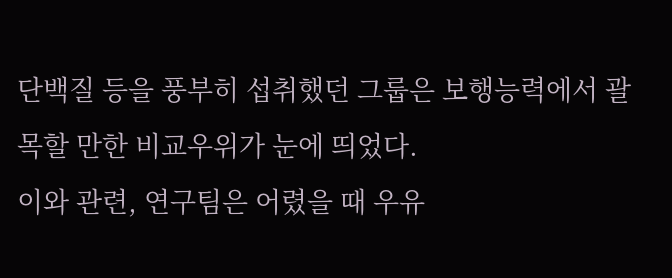단백질 등을 풍부히 섭취했던 그룹은 보행능력에서 괄목할 만한 비교우위가 눈에 띄었다.
이와 관련, 연구팀은 어렸을 때 우유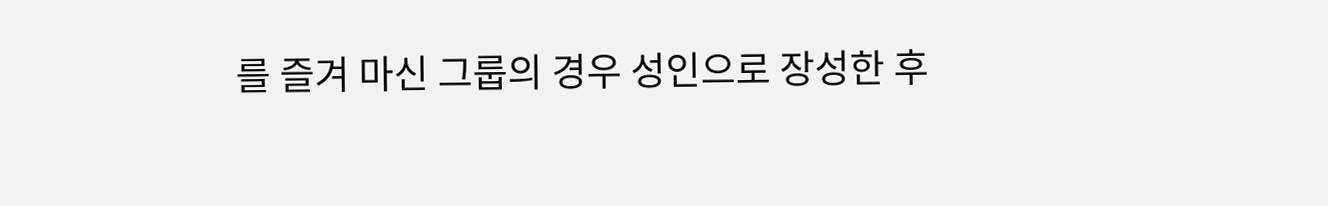를 즐겨 마신 그룹의 경우 성인으로 장성한 후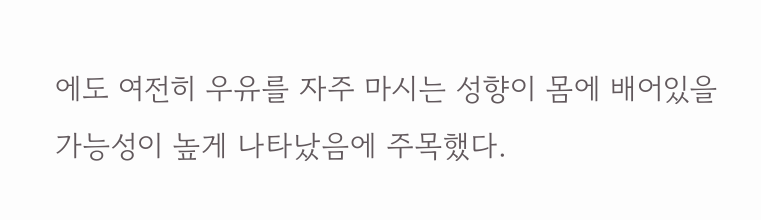에도 여전히 우유를 자주 마시는 성향이 몸에 배어있을 가능성이 높게 나타났음에 주목했다.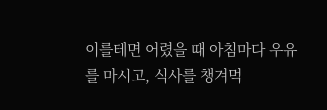이를테면 어렸을 때 아침마다 우유를 마시고, 식사를 챙겨먹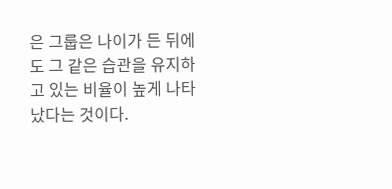은 그룹은 나이가 든 뒤에도 그 같은 습관을 유지하고 있는 비율이 높게 나타났다는 것이다.